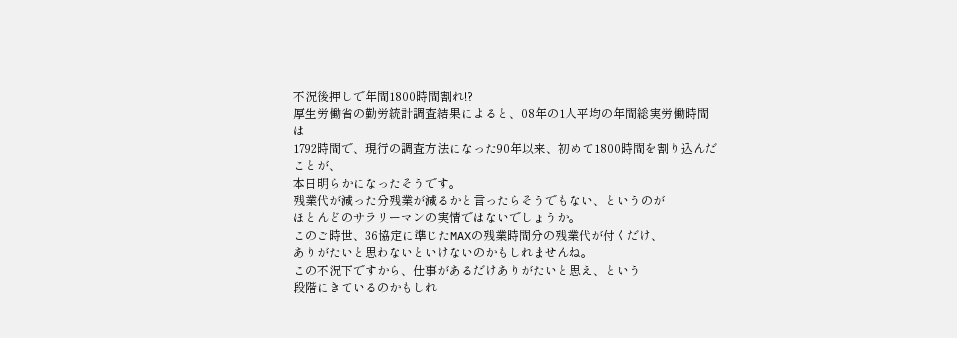不況後押しで年間1800時間割れ!?
厚生労働省の勤労統計調査結果によると、08年の1人平均の年間総実労働時間は
1792時間で、現行の調査方法になった90年以来、初めて1800時間を割り込んだことが、
本日明らかになったそうです。
残業代が減った分残業が減るかと言ったらそうでもない、というのが
ほとんどのサラリーマンの実情ではないでしょうか。
このご時世、36協定に準じたMAXの残業時間分の残業代が付くだけ、
ありがたいと思わないといけないのかもしれませんね。
この不況下ですから、仕事があるだけありがたいと思え、という
段階にきているのかもしれ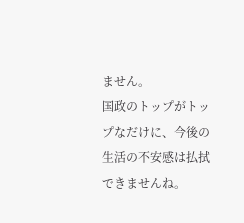ません。
国政のトップがトップなだけに、今後の生活の不安感は払拭できませんね。